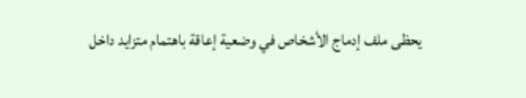يحظى ملف إدماج الأشخاص في وضعية إعاقة باهتمام متزايد داخل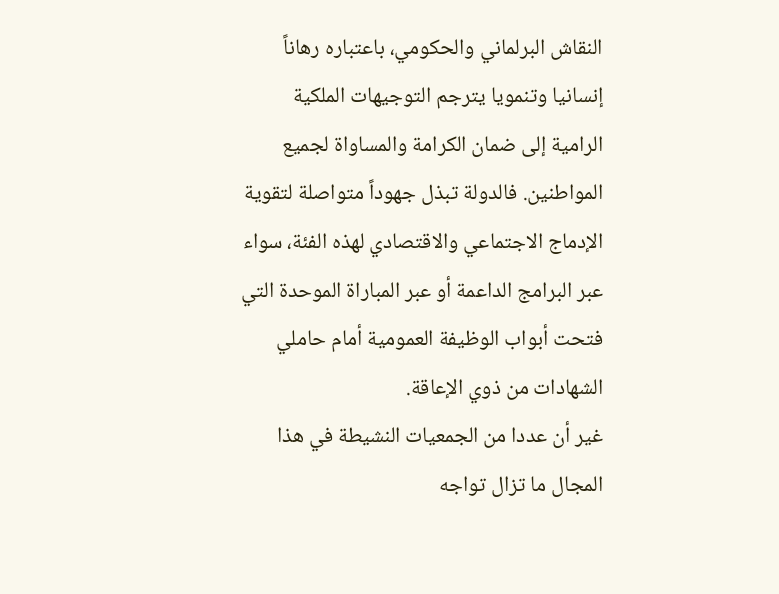النقاش البرلماني والحكومي، باعتباره رهاناً إنسانيا وتنمويا يترجم التوجيهات الملكية الرامية إلى ضمان الكرامة والمساواة لجميع المواطنين. فالدولة تبذل جهوداً متواصلة لتقوية الإدماج الاجتماعي والاقتصادي لهذه الفئة، سواء عبر البرامج الداعمة أو عبر المباراة الموحدة التي فتحت أبواب الوظيفة العمومية أمام حاملي الشهادات من ذوي الإعاقة.
غير أن عددا من الجمعيات النشيطة في هذا المجال ما تزال تواجه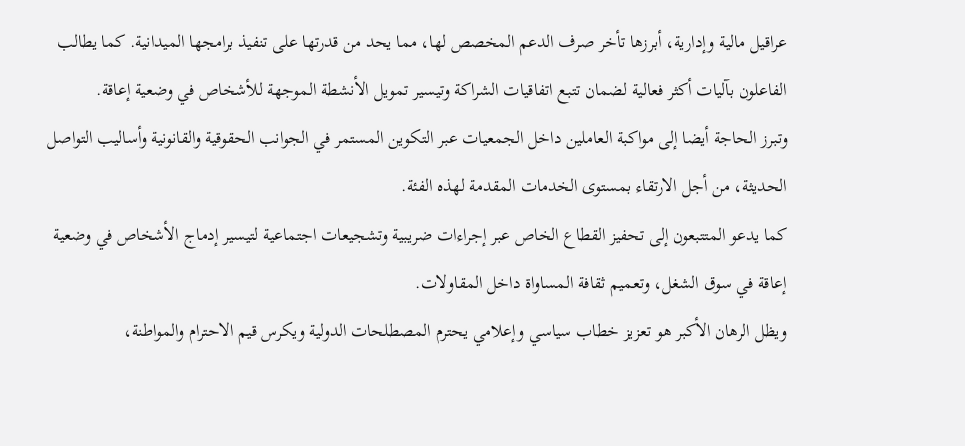عراقيل مالية وإدارية، أبرزها تأخر صرف الدعم المخصص لها، مما يحد من قدرتها على تنفيذ برامجها الميدانية. كما يطالب الفاعلون بآليات أكثر فعالية لضمان تتبع اتفاقيات الشراكة وتيسير تمويل الأنشطة الموجهة للأشخاص في وضعية إعاقة.
وتبرز الحاجة أيضا إلى مواكبة العاملين داخل الجمعيات عبر التكوين المستمر في الجوانب الحقوقية والقانونية وأساليب التواصل الحديثة، من أجل الارتقاء بمستوى الخدمات المقدمة لهذه الفئة.
كما يدعو المتتبعون إلى تحفيز القطاع الخاص عبر إجراءات ضريبية وتشجيعات اجتماعية لتيسير إدماج الأشخاص في وضعية إعاقة في سوق الشغل، وتعميم ثقافة المساواة داخل المقاولات.
ويظل الرهان الأكبر هو تعزيز خطاب سياسي وإعلامي يحترم المصطلحات الدولية ويكرس قيم الاحترام والمواطنة،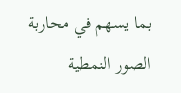بما يسهم في محاربة الصور النمطية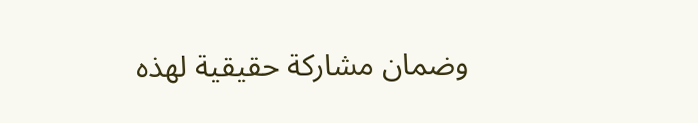وضمان مشاركة حقيقية لهذه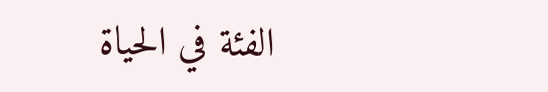الفئة في الحياة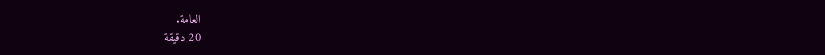العامة.
20 دقيقة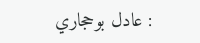: عادل بوحجاري